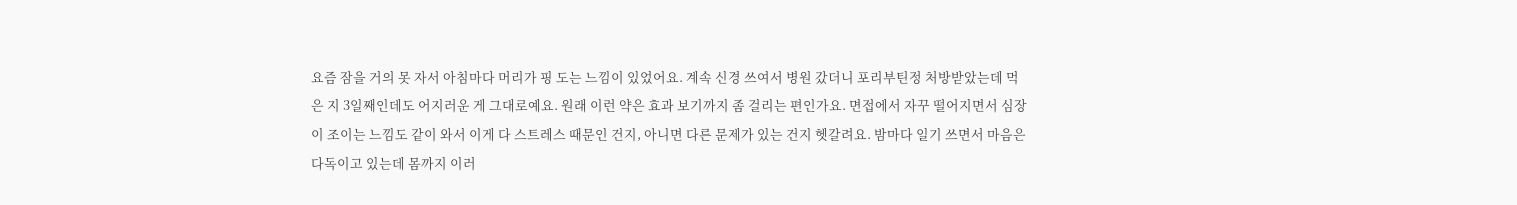요즘 잠을 거의 못 자서 아침마다 머리가 핑 도는 느낌이 있었어요. 계속 신경 쓰여서 병원 갔더니 포리부틴정 처방받았는데 먹은 지 3일째인데도 어지러운 게 그대로예요. 원래 이런 약은 효과 보기까지 좀 걸리는 편인가요. 면접에서 자꾸 떨어지면서 심장이 조이는 느낌도 같이 와서 이게 다 스트레스 때문인 건지, 아니면 다른 문제가 있는 건지 헷갈려요. 밤마다 일기 쓰면서 마음은 다독이고 있는데 몸까지 이러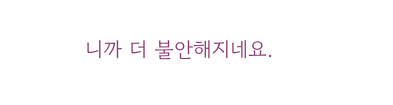니까 더 불안해지네요.